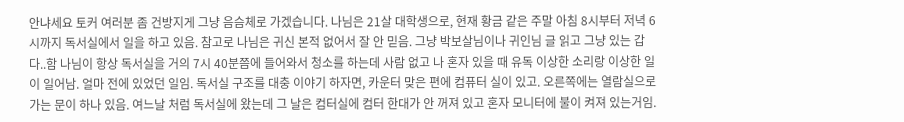안냐세요 토커 여러분 좀 건방지게 그냥 음슴체로 가겠습니다. 나님은 21살 대학생으로, 현재 황금 같은 주말 아침 8시부터 저녁 6시까지 독서실에서 일을 하고 있음. 참고로 나님은 귀신 본적 없어서 잘 안 믿음. 그냥 박보살님이나 귀인님 글 읽고 그냥 있는 갑다..함 나님이 항상 독서실을 거의 7시 40분쯤에 들어와서 청소를 하는데 사람 없고 나 혼자 있을 때 유독 이상한 소리랑 이상한 일이 일어남. 얼마 전에 있었던 일임. 독서실 구조를 대충 이야기 하자면, 카운터 맞은 편에 컴퓨터 실이 있고. 오른쪽에는 열람실으로 가는 문이 하나 있음. 여느날 처럼 독서실에 왔는데 그 날은 컴터실에 컴터 한대가 안 꺼져 있고 혼자 모니터에 불이 켜져 있는거임.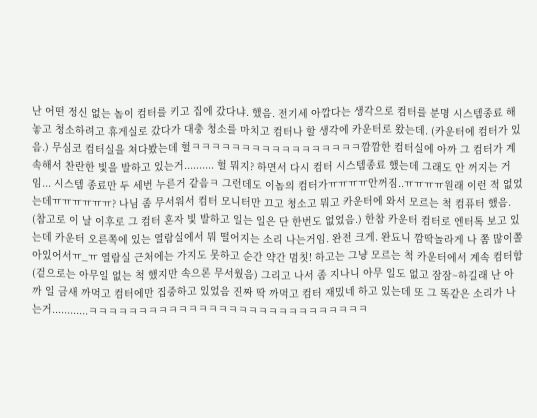난 어떤 정신 없는 놈이 컴터를 키고 집에 갔다냐. 했음. 전기세 아깝다는 생각으로 컴터를 분명 시스템종료 해놓고 청소하려고 휴게실로 갔다가 대충 청소를 마치고 컴터나 할 생각에 카운터로 왔는데. (카운터에 컴터가 있음.) 무심코 컴터실을 쳐다봤는데 헐ㅋㅋㅋㅋㅋㅋㅋㅋㅋㅋㅋㅋㅋㅋㅋㅋㅋ깜깜한 컴터실에 아까 그 컴터가 계속해서 찬란한 빛을 발하고 있는거.......... 헐 뭐지? 하면서 다시 컴터 시스템종료 했는데 그래도 안 꺼지는 거임... 시스템 종료만 두 세번 누른거 같음ㅋ 그런데도 이놈의 컴터가ㅠㅠㅠㅠ안꺼짐..ㅠㅠㅠㅠ원래 이런 적 없었는데ㅠㅠㅠㅠㅠㅠ? 나님 좀 무서워서 컴터 모니터만 끄고 청소고 뭐고 카운터에 와서 모르는 척 컴퓨터 했음. (참고로 이 날 이후로 그 컴터 혼자 빛 발하고 일는 일은 단 한번도 없었음.) 한참 카운터 컴터로 엔터톡 보고 있는데 카운터 오른쪽에 있는 열람실에서 뭐 떨어지는 소리 나는거임. 완전 크게. 완됴니 깜딱놀라게 나 쫌 많이쫄아있어서ㅠ_ㅠ 열람실 근처에는 가지도 못하고 순간 약간 멈칫! 하고는 그냥 모르는 척 카운터에서 계속 컴터함 (겉으로는 아무일 없는 척 했지만 속으론 무서웠음) 그리고 나서 좀 지나니 아무 일도 없고 잠잠~하길래 난 아까 일 금새 까먹고 컴터에만 집중하고 있었음 진짜 딱 까먹고 컴터 재밌네 하고 있는데 또 그 똑같은 소리가 나는거............ㅋㅋㅋㅋㅋㅋㅋㅋㅋㅋㅋㅋㅋㅋㅋㅋㅋㅋㅋㅋㅋㅋㅋㅋㅋㅋㅋㅋ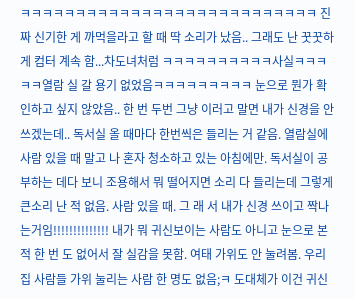ㅋㅋㅋㅋㅋㅋㅋㅋㅋㅋㅋㅋㅋㅋㅋㅋㅋㅋㅋㅋㅋㅋㅋㅋㅋㅋㅋ 진짜 신기한 게 까먹을라고 할 때 딱 소리가 났음.. 그래도 난 꿋꿋하게 컴터 계속 함...차도녀처럼 ㅋㅋㅋㅋㅋㅋㅋㅋㅋㅋ사실ㅋㅋㅋㅋㅋ열람 실 갈 용기 없었음ㅋㅋㅋㅋㅋㅋㅋㅋㅋ 눈으로 뭔가 확인하고 싶지 않았음.. 한 번 두번 그냥 이러고 말면 내가 신경을 안 쓰겠는데.. 독서실 올 때마다 한번씩은 들리는 거 같음. 열람실에 사람 있을 때 말고 나 혼자 청소하고 있는 아침에만. 독서실이 공부하는 데다 보니 조용해서 뭐 떨어지면 소리 다 들리는데 그렇게 큰소리 난 적 없음. 사람 있을 때. 그 래 서 내가 신경 쓰이고 짝나는거임!!!!!!!!!!!!!! 내가 뭐 귀신보이는 사람도 아니고 눈으로 본 적 한 번 도 없어서 잘 실감을 못함. 여태 가위도 안 눌려봄. 우리집 사람들 가위 눌리는 사람 한 명도 없음;ㅋ 도대체가 이건 귀신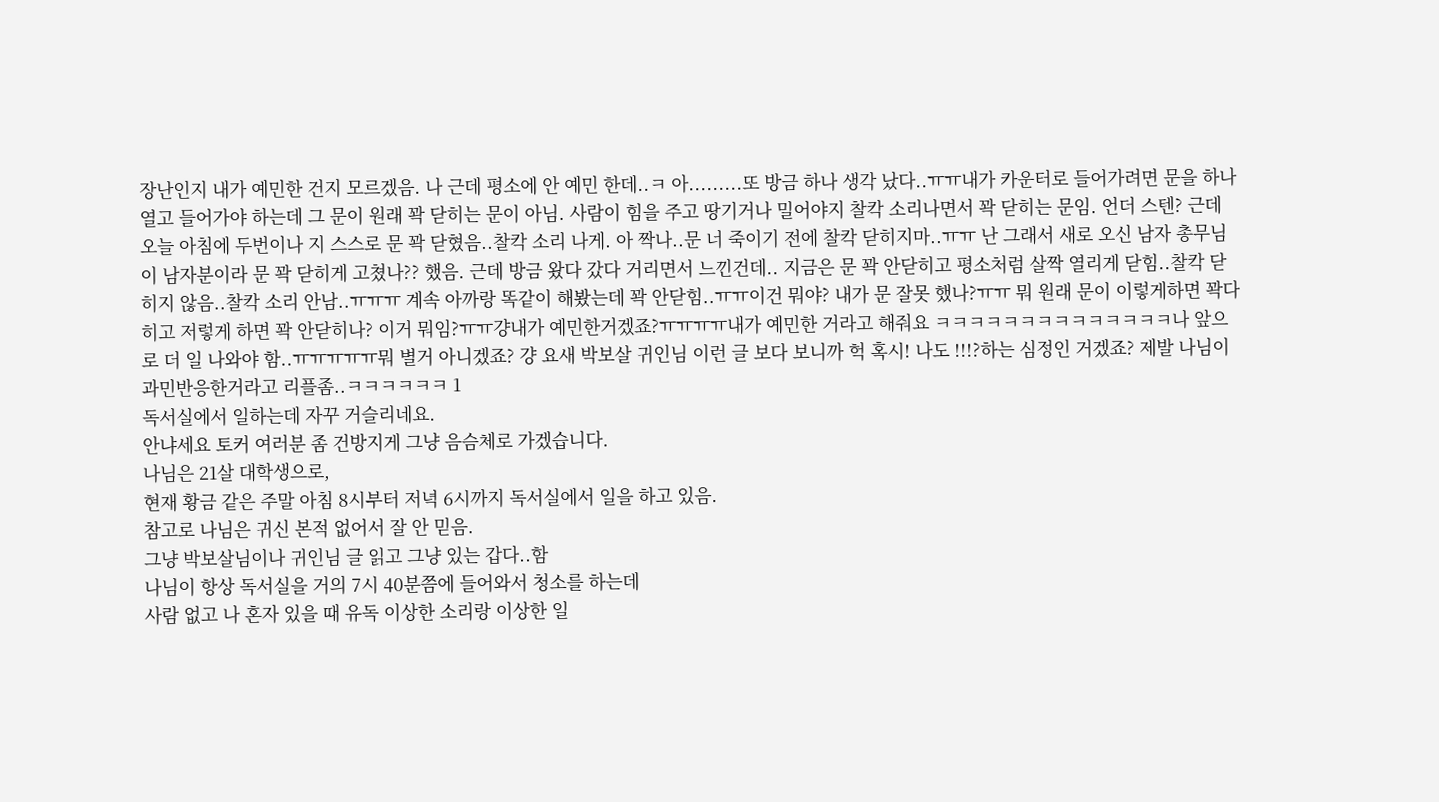장난인지 내가 예민한 건지 모르겠음. 나 근데 평소에 안 예민 한데..ㅋ 아.........또 방금 하나 생각 났다..ㅠㅠ내가 카운터로 들어가려면 문을 하나 열고 들어가야 하는데 그 문이 원래 꽉 닫히는 문이 아님. 사람이 힘을 주고 땅기거나 밀어야지 찰칵 소리나면서 꽉 닫히는 문임. 언더 스텐? 근데 오늘 아침에 두번이나 지 스스로 문 꽉 닫혔음..찰칵 소리 나게. 아 짝나..문 너 죽이기 전에 찰칵 닫히지마..ㅠㅠ 난 그래서 새로 오신 남자 총무님이 남자분이라 문 꽉 닫히게 고쳤나?? 했음. 근데 방금 왔다 갔다 거리면서 느낀건데.. 지금은 문 꽉 안닫히고 평소처럼 살짝 열리게 닫힘..찰칵 닫히지 않음..찰칵 소리 안남..ㅠㅠㅠ 계속 아까랑 똑같이 해봤는데 꽉 안닫힘..ㅠㅠ이건 뭐야? 내가 문 잘못 했나?ㅠㅠ 뭐 원래 문이 이렇게하면 꽉다히고 저렇게 하면 꽉 안닫히나? 이거 뭐임?ㅠㅠ걍내가 예민한거겠죠?ㅠㅠㅠㅠ내가 예민한 거라고 해줘요 ㅋㅋㅋㅋㅋㅋㅋㅋㅋㅋㅋㅋㅋㅋ나 앞으로 더 일 나와야 함..ㅠㅠㅠㅠㅠ뭐 별거 아니겠죠? 걍 요새 박보살 귀인님 이런 글 보다 보니까 헉 혹시! 나도 !!!?하는 심정인 거겠죠? 제발 나님이 과민반응한거라고 리플좀..ㅋㅋㅋㅋㅋㅋ 1
독서실에서 일하는데 자꾸 거슬리네요.
안냐세요 토커 여러분 좀 건방지게 그냥 음슴체로 가겠습니다.
나님은 21살 대학생으로,
현재 황금 같은 주말 아침 8시부터 저녁 6시까지 독서실에서 일을 하고 있음.
참고로 나님은 귀신 본적 없어서 잘 안 믿음.
그냥 박보살님이나 귀인님 글 읽고 그냥 있는 갑다..함
나님이 항상 독서실을 거의 7시 40분쯤에 들어와서 청소를 하는데
사람 없고 나 혼자 있을 때 유독 이상한 소리랑 이상한 일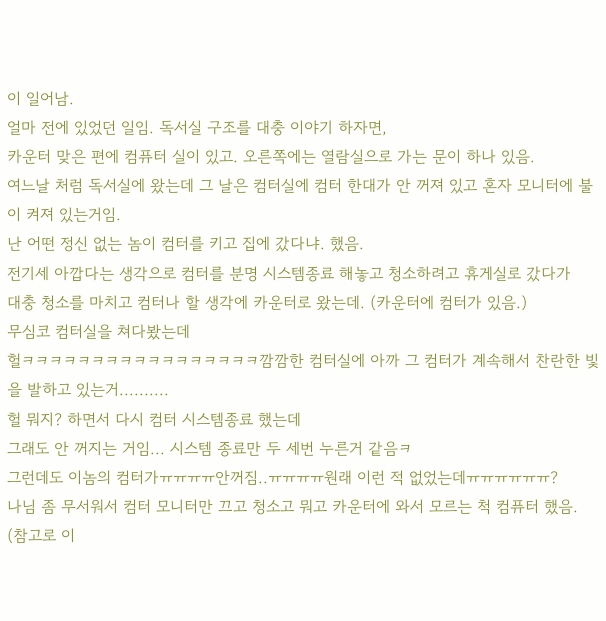이 일어남.
얼마 전에 있었던 일임. 독서실 구조를 대충 이야기 하자면,
카운터 맞은 편에 컴퓨터 실이 있고. 오른쪽에는 열람실으로 가는 문이 하나 있음.
여느날 처럼 독서실에 왔는데 그 날은 컴터실에 컴터 한대가 안 꺼져 있고 혼자 모니터에 불이 켜져 있는거임.
난 어떤 정신 없는 놈이 컴터를 키고 집에 갔다냐. 했음.
전기세 아깝다는 생각으로 컴터를 분명 시스템종료 해놓고 청소하려고 휴게실로 갔다가
대충 청소를 마치고 컴터나 할 생각에 카운터로 왔는데. (카운터에 컴터가 있음.)
무심코 컴터실을 쳐다봤는데
헐ㅋㅋㅋㅋㅋㅋㅋㅋㅋㅋㅋㅋㅋㅋㅋㅋㅋ깜깜한 컴터실에 아까 그 컴터가 계속해서 찬란한 빛을 발하고 있는거..........
헐 뭐지? 하면서 다시 컴터 시스템종료 했는데
그래도 안 꺼지는 거임... 시스템 종료만 두 세번 누른거 같음ㅋ
그런데도 이놈의 컴터가ㅠㅠㅠㅠ안꺼짐..ㅠㅠㅠㅠ원래 이런 적 없었는데ㅠㅠㅠㅠㅠㅠ?
나님 좀 무서워서 컴터 모니터만 끄고 청소고 뭐고 카운터에 와서 모르는 척 컴퓨터 했음.
(참고로 이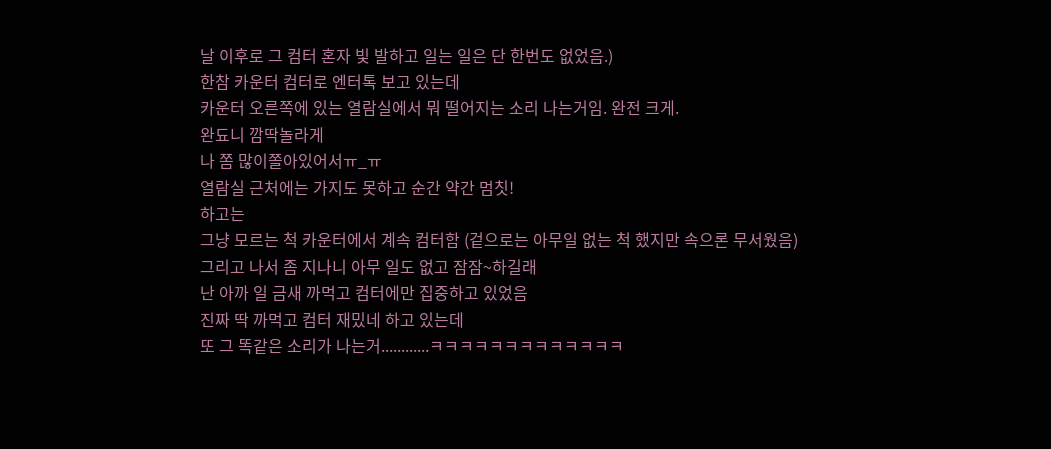날 이후로 그 컴터 혼자 빛 발하고 일는 일은 단 한번도 없었음.)
한참 카운터 컴터로 엔터톡 보고 있는데
카운터 오른쪽에 있는 열람실에서 뭐 떨어지는 소리 나는거임. 완전 크게.
완됴니 깜딱놀라게
나 쫌 많이쫄아있어서ㅠ_ㅠ
열람실 근처에는 가지도 못하고 순간 약간 멈칫!
하고는
그냥 모르는 척 카운터에서 계속 컴터함 (겉으로는 아무일 없는 척 했지만 속으론 무서웠음)
그리고 나서 좀 지나니 아무 일도 없고 잠잠~하길래
난 아까 일 금새 까먹고 컴터에만 집중하고 있었음
진짜 딱 까먹고 컴터 재밌네 하고 있는데
또 그 똑같은 소리가 나는거............ㅋㅋㅋㅋㅋㅋㅋㅋㅋㅋㅋㅋㅋ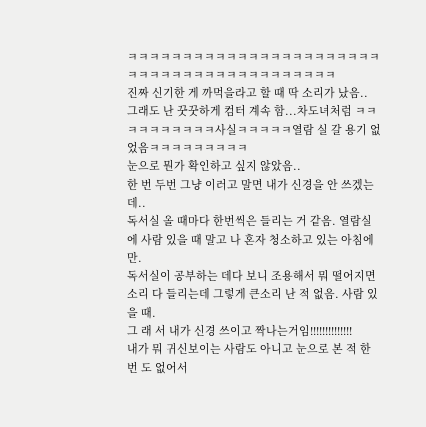ㅋㅋㅋㅋㅋㅋㅋㅋㅋㅋㅋㅋㅋㅋㅋㅋㅋㅋㅋㅋㅋㅋㅋㅋㅋㅋㅋㅋㅋㅋㅋㅋㅋㅋㅋㅋㅋㅋㅋㅋㅋㅋ
진짜 신기한 게 까먹을라고 할 때 딱 소리가 났음..
그래도 난 꿋꿋하게 컴터 계속 함...차도녀처럼 ㅋㅋㅋㅋㅋㅋㅋㅋㅋㅋ사실ㅋㅋㅋㅋㅋ열람 실 갈 용기 없었음ㅋㅋㅋㅋㅋㅋㅋㅋㅋ
눈으로 뭔가 확인하고 싶지 않았음..
한 번 두번 그냥 이러고 말면 내가 신경을 안 쓰겠는데..
독서실 올 때마다 한번씩은 들리는 거 같음. 열람실에 사람 있을 때 말고 나 혼자 청소하고 있는 아침에만.
독서실이 공부하는 데다 보니 조용해서 뭐 떨어지면 소리 다 들리는데 그렇게 큰소리 난 적 없음. 사람 있을 때.
그 래 서 내가 신경 쓰이고 짝나는거임!!!!!!!!!!!!!!
내가 뭐 귀신보이는 사람도 아니고 눈으로 본 적 한 번 도 없어서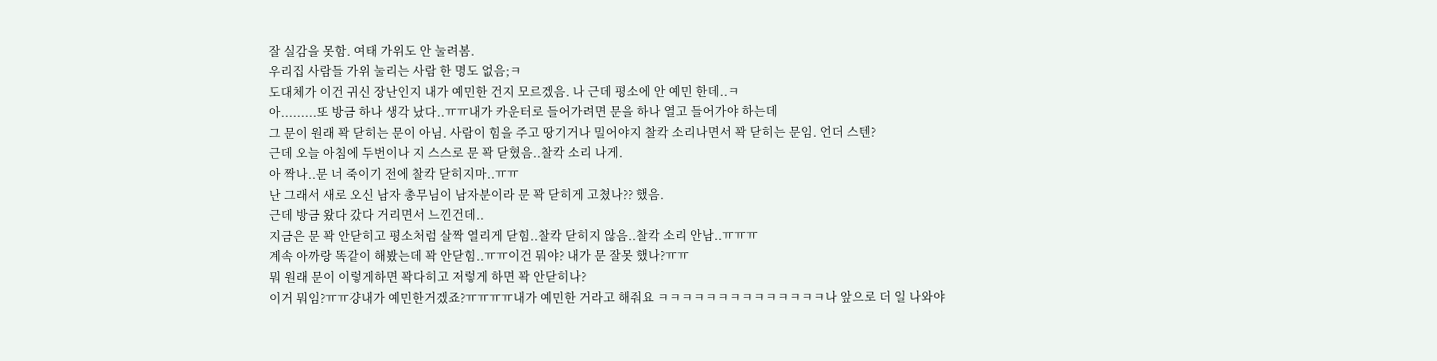잘 실감을 못함. 여태 가위도 안 눌려봄.
우리집 사람들 가위 눌리는 사람 한 명도 없음;ㅋ
도대체가 이건 귀신 장난인지 내가 예민한 건지 모르겠음. 나 근데 평소에 안 예민 한데..ㅋ
아.........또 방금 하나 생각 났다..ㅠㅠ내가 카운터로 들어가려면 문을 하나 열고 들어가야 하는데
그 문이 원래 꽉 닫히는 문이 아님. 사람이 힘을 주고 땅기거나 밀어야지 찰칵 소리나면서 꽉 닫히는 문임. 언더 스텐?
근데 오늘 아침에 두번이나 지 스스로 문 꽉 닫혔음..찰칵 소리 나게.
아 짝나..문 너 죽이기 전에 찰칵 닫히지마..ㅠㅠ
난 그래서 새로 오신 남자 총무님이 남자분이라 문 꽉 닫히게 고쳤나?? 했음.
근데 방금 왔다 갔다 거리면서 느낀건데..
지금은 문 꽉 안닫히고 평소처럼 살짝 열리게 닫힘..찰칵 닫히지 않음..찰칵 소리 안남..ㅠㅠㅠ
계속 아까랑 똑같이 해봤는데 꽉 안닫힘..ㅠㅠ이건 뭐야? 내가 문 잘못 했나?ㅠㅠ
뭐 원래 문이 이렇게하면 꽉다히고 저렇게 하면 꽉 안닫히나?
이거 뭐임?ㅠㅠ걍내가 예민한거겠죠?ㅠㅠㅠㅠ내가 예민한 거라고 해줘요 ㅋㅋㅋㅋㅋㅋㅋㅋㅋㅋㅋㅋㅋㅋ나 앞으로 더 일 나와야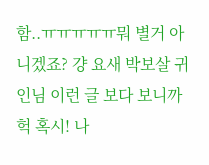함..ㅠㅠㅠㅠㅠ뭐 별거 아니겠죠? 걍 요새 박보살 귀인님 이런 글 보다 보니까 헉 혹시! 나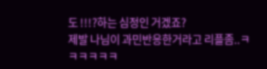도 !!!?하는 심정인 거겠죠?
제발 나님이 과민반응한거라고 리플좀..ㅋㅋㅋㅋㅋㅋ